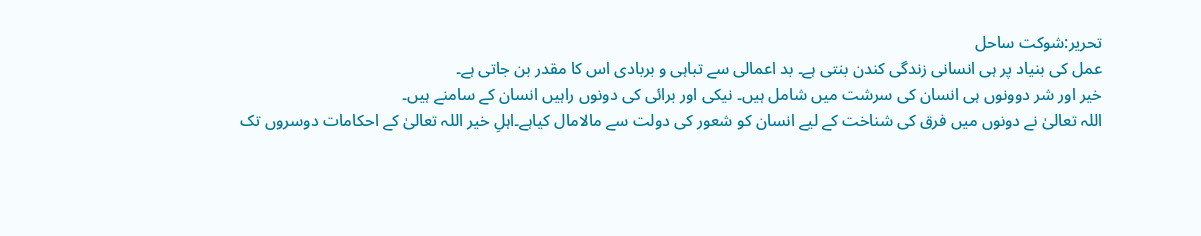تحریر:شوکت ساحل
عمل کی بنیاد پر ہی انسانی زندگی کندن بنتی ہے۔ بد اعمالی سے تباہی و بربادی اس کا مقدر بن جاتی ہے۔
خیر اور شر دوونوں ہی انسان کی سرشت میں شامل ہیں۔ نیکی اور برائی کی دونوں راہیں انسان کے سامنے ہیں۔
اللہ تعالیٰ نے دونوں میں فرق کی شناخت کے لیے انسان کو شعور کی دولت سے مالامال کیاہے۔اہلِ خیر اللہ تعالیٰ کے احکامات دوسروں تک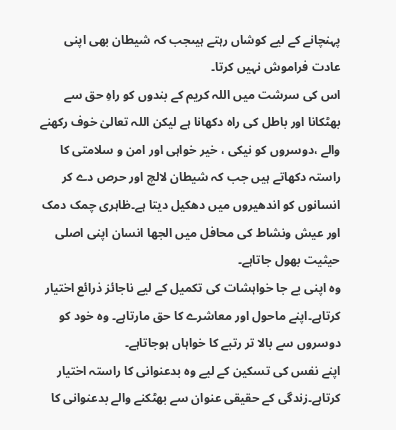پہنچانے کے لیے کوشاں رہتے ہیںجب کہ شیطان بھی اپنی عادت فراموش نہیں کرتا۔
اس کی سرشت میں اللہ کریم کے بندوں کو راہِ حق سے بھٹکانا اور باطل کی راہ دکھانا ہے لیکن اللہ تعالیٰ خوف رکھنے والے ،دوسروں کو نیکی ، خیر خواہی اور امن و سلامتی کا راستہ دکھاتے ہیں جب کہ شیطان لالچ اور حرص دے کر انسانوں کو اندھیروں میں دھکیل دیتا ہے۔ظاہری چمک دمک اور عیش ونشاط کی محافل میں الجھا انسان اپنی اصلی حیثیت بھول جاتاہے۔
وہ اپنی بے جا خواہشات کی تکمیل کے لیے ناجائز ذرائع اختیار کرتاہے۔اپنے ماحول اور معاشرے کا حق مارتاہے۔ وہ خود کو دوسروں سے بالا تر رتبے کا خواہاں ہوجاتاہے۔
اپنے نفس کی تسکین کے لیے وہ بدعنوانی کا راستہ اختیار کرتاہے۔زندگی کے حقیقی عنوان سے بھٹکنے والے بدعنوانی کا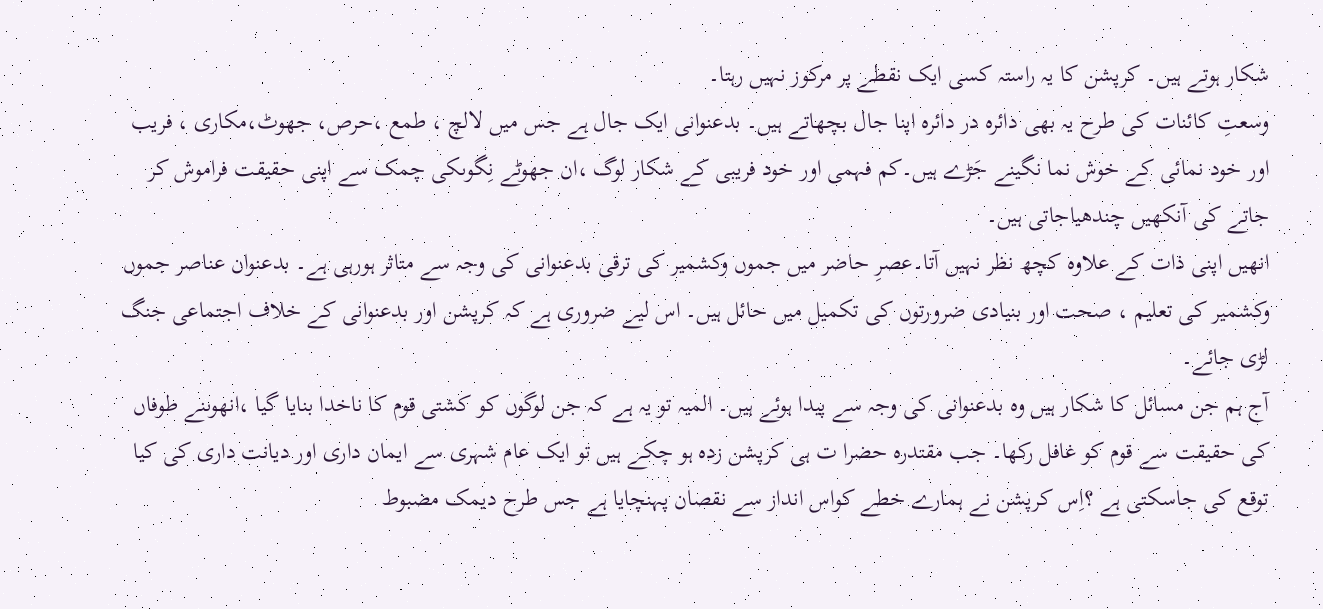شکار ہوتے ہیں۔ کرپشن کا یہ راستہ کسی ایک نقطے پر مرکوز نہیں رہتا۔
وسعتِ کائنات کی طرح یہ بھی دائرہ در دائرہ اپنا جال بچھاتے ہیں۔ بدعنوانی ایک جال ہے جس میں لالچ ، طمع ،حرص، جھوٹ،مکاری ، فریب اور خود نمائی کے خوش نما نگینے جَڑے ہیں۔کم فہمی اور خود فریبی کے شکار لوگ ،ان جھوٹے نِگوںکی چمک سے اپنی حقیقت فراموش کر جاتے کی آنکھیں چندھیاجاتی ہیں۔
انھیں اپنی ذات کے علاوہ کچھ نظر نہیں آتا۔عصرِ حاضر میں جموں وکشمیر کی ترقی بدعنوانی کی وجہ سے متاثر ہورہی ہے۔ بدعنوان عناصر جموں وکشمیر کی تعلیم ، صحت اور بنیادی ضرورتوں کی تکمیل میں حائل ہیں۔ اس لیے ضروری ہے کہ کرپشن اور بدعنوانی کے خلاف اجتماعی جنگ لڑی جائے۔
آج ہم جن مسائل کا شکار ہیں وہ بدعنوانی کی وجہ سے پیدا ہوئے ہیں۔ المیہ تو یہ ہے کہ جن لوگوں کو کشتی قوم کا ناخدا بنایا گیا ،انھوںنے طوفاں کی حقیقت سے قوم کو غافل رکھا۔ جب مقتدرہ حضرا ت ہی کرپشن زدہ ہو چکے ہیں تو ایک عام شہری سے ایمان داری اور دیانت داری کی کیا توقع کی جاسکتی ہے ؟اِس کرپشن نے ہمارے خطے کواس انداز سے نقصان پہنچایا ہے جس طرح دیمک مضبوط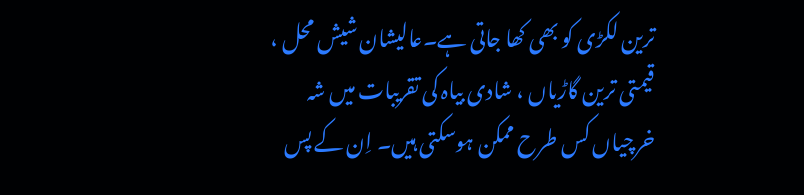ترین لکڑی کو بھی کھا جاتی ہے۔عالیشان شیش محل ، قیمتی ترین گاڑیاں ، شادی بیاہ کی تقریبات میں شہ خرچیاں کس طرح ممکن ہوسکتی ہیں۔ اِن کے پس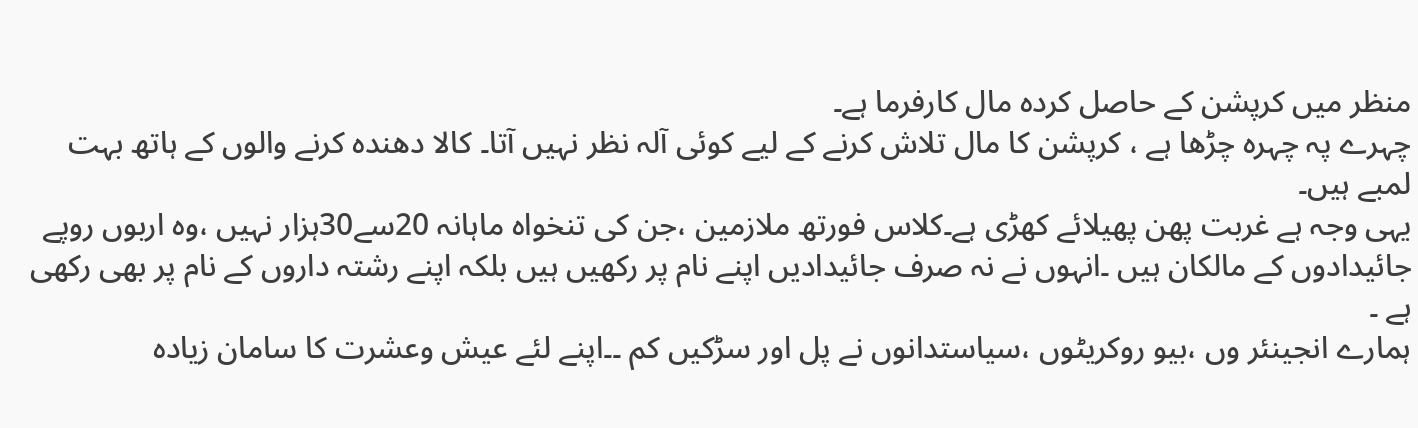منظر میں کرپشن کے حاصل کردہ مال کارفرما ہے۔
چہرے پہ چہرہ چڑھا ہے ، کرپشن کا مال تلاش کرنے کے لیے کوئی آلہ نظر نہیں آتا۔ کالا دھندہ کرنے والوں کے ہاتھ بہت لمبے ہیں۔
یہی وجہ ہے غربت پھن پھیلائے کھڑی ہے۔کلاس فورتھ ملازمین ،جن کی تنخواہ ماہانہ 20سے30ہزار نہیں ،وہ اربوں روپے جائیدادوں کے مالکان ہیں ۔انہوں نے نہ صرف جائیدادیں اپنے نام پر رکھیں ہیں بلکہ اپنے رشتہ داروں کے نام پر بھی رکھی ہے ۔
ہمارے انجینئر وں ،بیو روکریٹوں ،سیاستدانوں نے پل اور سڑکیں کم ۔۔اپنے لئے عیش وعشرت کا سامان زیادہ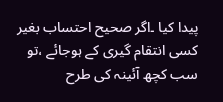پیدا کیا ۔اگر صحیح احتساب بغیر کسی انتقام گیری کے ہوجائے ،تو سب کچھ آئینہ کی طرح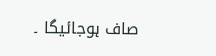صاف ہوجائیگا ۔